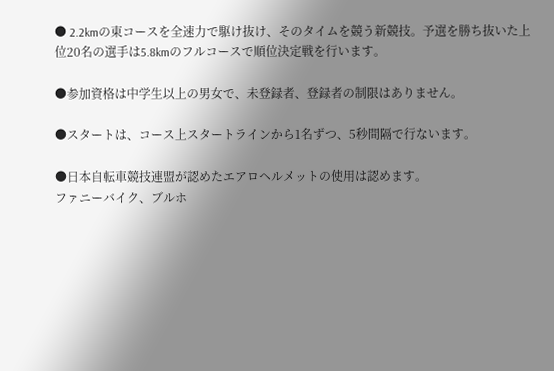● 2.2kmの東コースを全速力で駆け抜け、そのタイムを競う新競技。予選を勝ち抜いた上位20名の選手は5.8kmのフルコースで順位決定戦を行います。

●参加資格は中学生以上の男女で、未登録者、登録者の制限はありません。

●スタートは、コース上スタートラインから1名ずつ、5秒間隔で行ないます。

●日本自転車競技連盟が認めたエアロヘルメットの使用は認めます。
ファニーバイク、ブルホ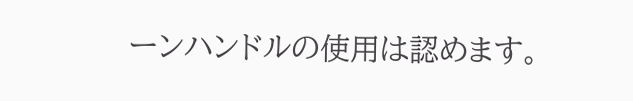ーンハンドルの使用は認めます。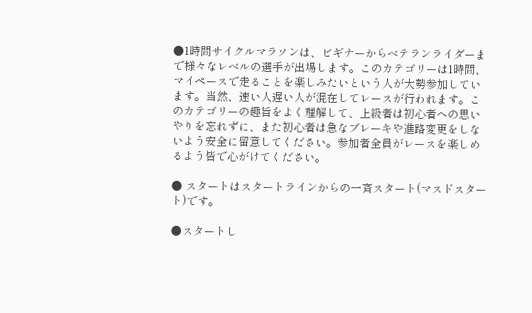●1時間サイクルマラソンは、ビギナーからベテランライダーまで様々なレベルの選手が出場します。このカテゴリーは1時間、マイペースで走ることを楽しみたいという人が大勢参加しています。当然、速い人遅い人が混在してレースが行われます。このカテゴリーの趣旨をよく理解して、上級者は初心者への思いやりを忘れずに、また初心者は急なブレーキや進路変更をしないよう安全に留意してください。参加者全員がレースを楽しめるよう皆で心がけてください。

● スタートはスタートラインからの一斉スタート(マスドスタート)です。

●スタートし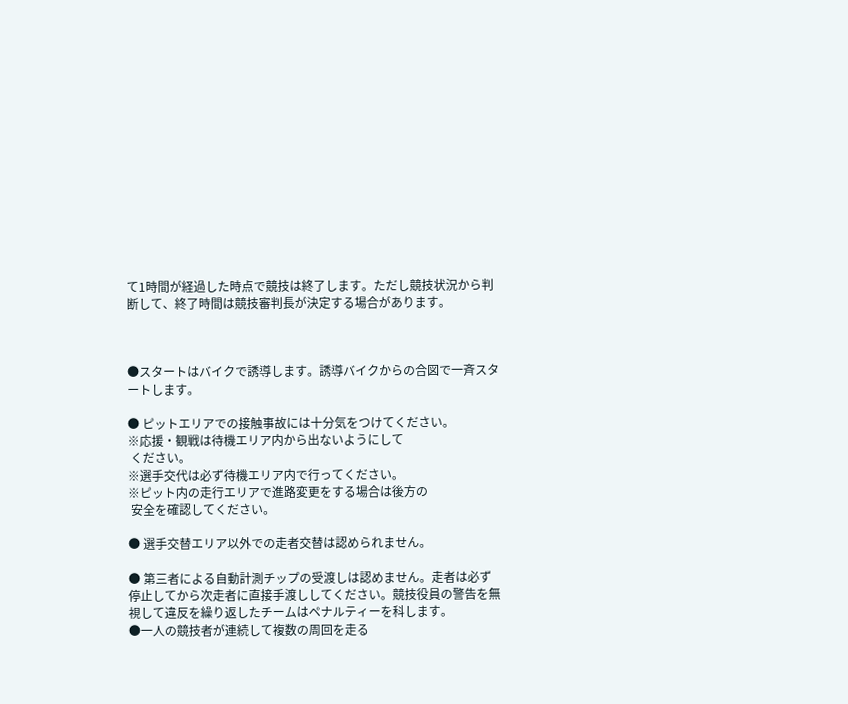て1時間が経過した時点で競技は終了します。ただし競技状況から判断して、終了時間は競技審判長が決定する場合があります。



●スタートはバイクで誘導します。誘導バイクからの合図で一斉スタートします。

● ピットエリアでの接触事故には十分気をつけてください。
※応援・観戦は待機エリア内から出ないようにして
 ください。
※選手交代は必ず待機エリア内で行ってください。
※ピット内の走行エリアで進路変更をする場合は後方の
 安全を確認してください。

● 選手交替エリア以外での走者交替は認められません。

● 第三者による自動計測チップの受渡しは認めません。走者は必ず停止してから次走者に直接手渡ししてください。競技役員の警告を無視して違反を繰り返したチームはペナルティーを科します。
●一人の競技者が連続して複数の周回を走る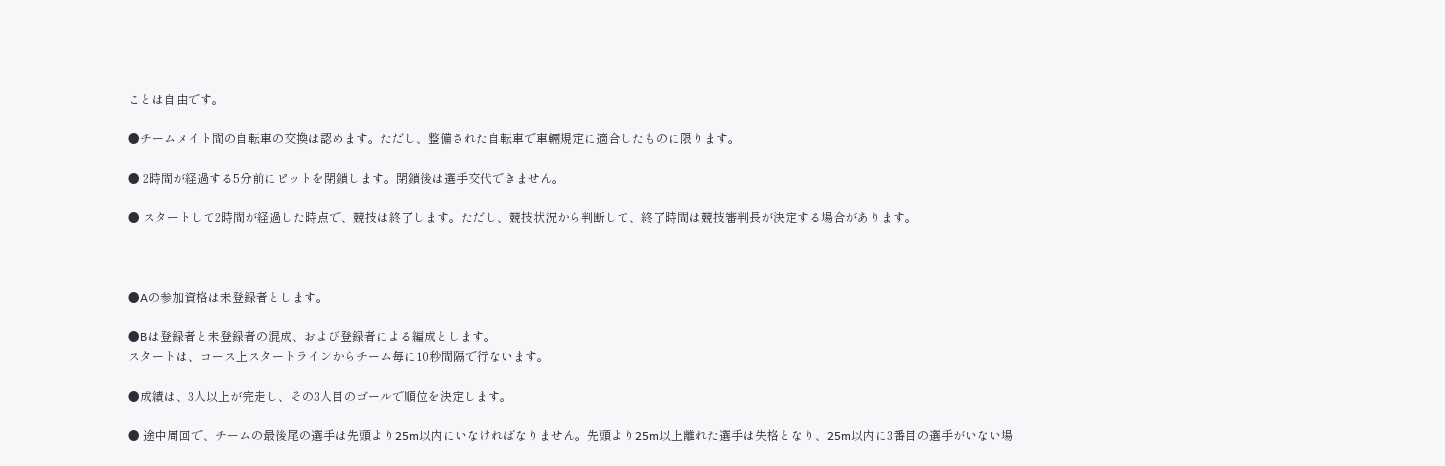ことは自由です。

●チームメイト間の自転車の交換は認めます。ただし、整備された自転車で車輛規定に適合したものに限ります。

● 2時間が経過する5分前にピットを閉鎖します。閉鎖後は選手交代できません。

● スタートして2時間が経過した時点で、競技は終了します。ただし、競技状況から判断して、終了時間は競技審判長が決定する場合があります。



●Aの参加資格は未登録者とします。

●Bは登録者と未登録者の混成、および登録者による編成とします。
スタートは、コース上スタートラインからチーム毎に10秒間隔で行ないます。

●成績は、3人以上が完走し、その3人目のゴールで順位を決定します。

● 途中周回で、チームの最後尾の選手は先頭より25m以内にいなければなりません。先頭より25m以上離れた選手は失格となり、25m以内に3番目の選手がいない場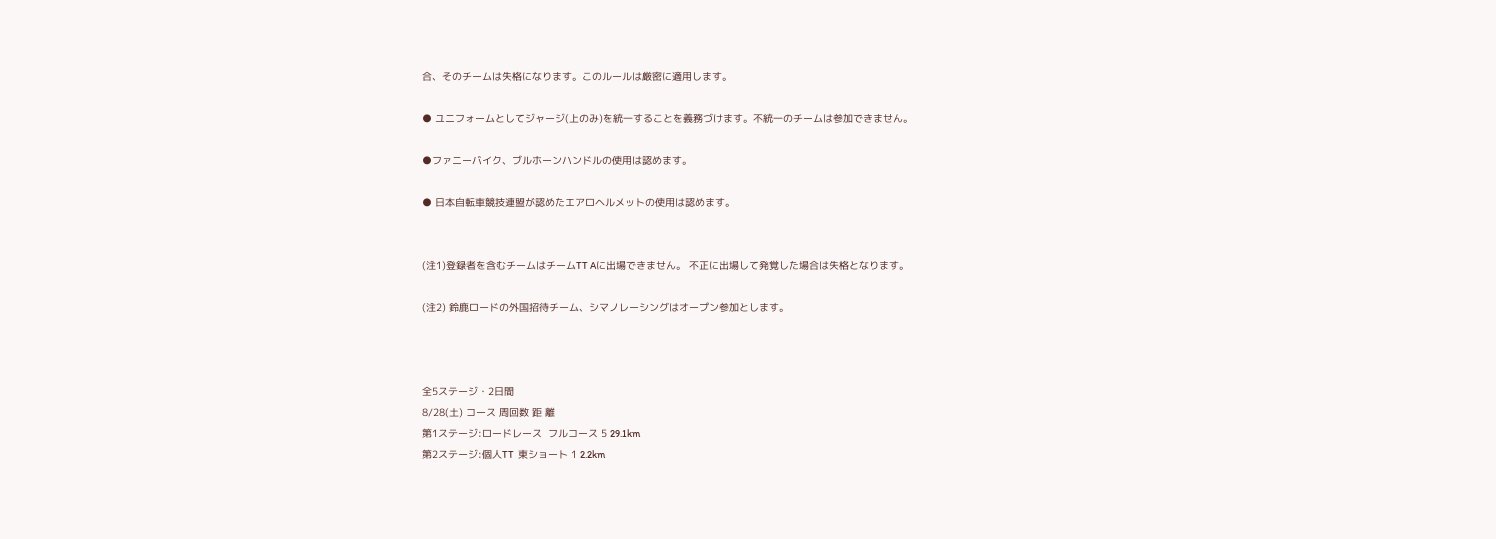合、そのチームは失格になります。このルールは厳密に適用します。

● ユニフォームとしてジャージ(上のみ)を統一することを義務づけます。不統一のチームは参加できません。

●ファニーバイク、ブルホーンハンドルの使用は認めます。

● 日本自転車競技連盟が認めたエアロヘルメットの使用は認めます。


(注1)登録者を含むチームはチームTT Aに出場できません。 不正に出場して発覚した場合は失格となります。

(注2) 鈴鹿ロードの外国招待チーム、シマノレーシングはオープン参加とします。



全5ステージ・2日間
8/28(土) コース 周回数 距 離
第1ステージ:ロードレース  フルコース 5 29.1km
第2ステージ:個人TT  東ショート 1 2.2km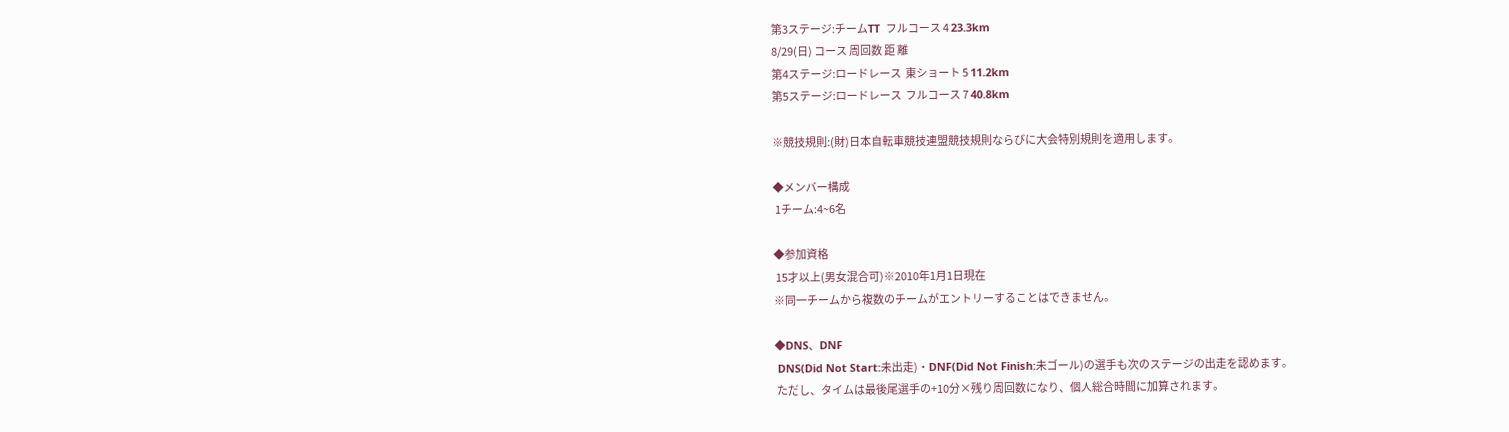第3ステージ:チームTT  フルコース 4 23.3km
8/29(日) コース 周回数 距 離
第4ステージ:ロードレース  東ショート 5 11.2km
第5ステージ:ロードレース  フルコース 7 40.8km

※競技規則:(財)日本自転車競技連盟競技規則ならびに大会特別規則を適用します。

◆メンバー構成
 1チーム:4~6名

◆参加資格
 15才以上(男女混合可)※2010年1月1日現在
※同一チームから複数のチームがエントリーすることはできません。

◆DNS、DNF
 DNS(Did Not Start:未出走)・DNF(Did Not Finish:未ゴール)の選手も次のステージの出走を認めます。
 ただし、タイムは最後尾選手の+10分×残り周回数になり、個人総合時間に加算されます。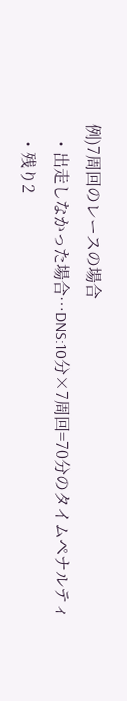例)7周回のレースの場合
   ・出走しなかった場合…DNS:10分×7周回=70分のタイムペナルティ
   ・残り2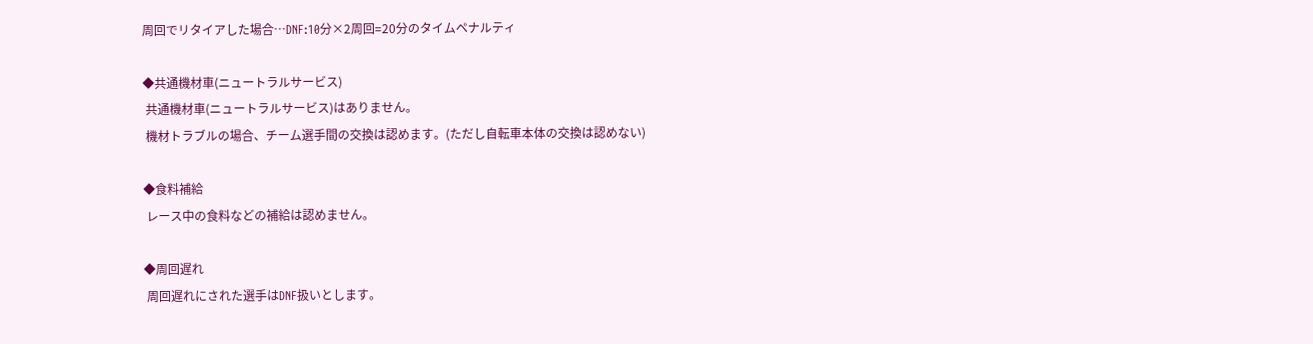周回でリタイアした場合…DNF:10分×2周回=20分のタイムペナルティ

◆共通機材車(ニュートラルサービス)
 共通機材車(ニュートラルサービス)はありません。
 機材トラブルの場合、チーム選手間の交換は認めます。(ただし自転車本体の交換は認めない)

◆食料補給
 レース中の食料などの補給は認めません。

◆周回遅れ
 周回遅れにされた選手はDNF扱いとします。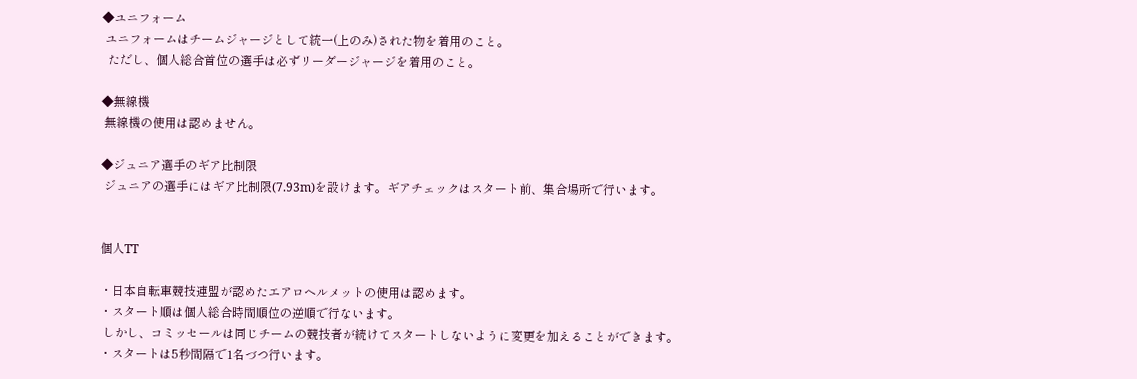◆ユニフォーム
 ユニフォームはチームジャージとして統一(上のみ)された物を着用のこと。
  ただし、個人総合首位の選手は必ずリーダージャージを着用のこと。

◆無線機
 無線機の使用は認めません。

◆ジュニア選手のギア比制限
 ジュニアの選手にはギア比制限(7.93m)を設けます。ギアチェックはスタート前、集合場所で行います。


個人TT

・日本自転車競技連盟が認めたエアロヘルメットの使用は認めます。
・スタート順は個人総合時間順位の逆順で行ないます。
 しかし、コミッセールは同じチームの競技者が続けてスタートしないように変更を加えることができます。
・スタートは5秒間隔で1名づつ行います。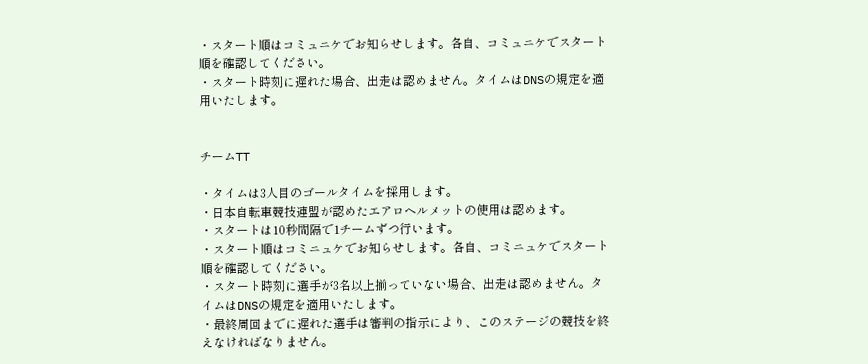・スタート順はコミュニケでお知らせします。各自、コミュニケでスタート順を確認してください。
・スタート時刻に遅れた場合、出走は認めません。タイムはDNSの規定を適用いたします。


チームTT

・タイムは3人目のゴールタイムを採用します。
・日本自転車競技連盟が認めたエアロヘルメットの使用は認めます。
・スタートは10秒間隔で1チームずつ行います。
・スタート順はコミニュケでお知らせします。各自、コミニュケでスタート順を確認してください。
・スタート時刻に選手が3名以上揃っていない場合、出走は認めません。タイムはDNSの規定を適用いたします。
・最終周回までに遅れた選手は審判の指示により、このステージの競技を終えなければなりません。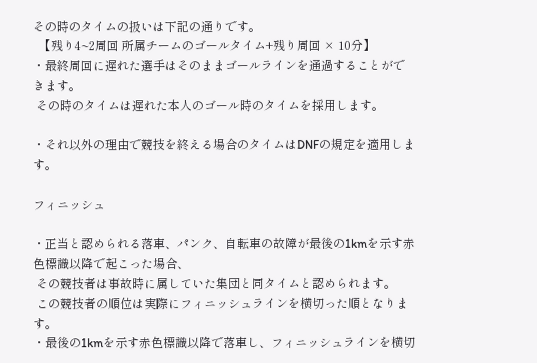その時のタイムの扱いは下記の通りです。
  【残り4~2周回 所属チームのゴールタイム+残り周回 × 10分】
・最終周回に遅れた選手はそのままゴールラインを通過することができます。
 その時のタイムは遅れた本人のゴール時のタイムを採用します。

・それ以外の理由で競技を終える場合のタイムはDNFの規定を適用します。

フィニッシュ

・正当と認められる落車、パンク、自転車の故障が最後の1kmを示す赤色標識以降で起こった場合、
 その競技者は事故時に属していた集団と同タイムと認められます。
 この競技者の順位は実際にフィニッシュラインを横切った順となります。
・最後の1kmを示す赤色標識以降で落車し、フィニッシュラインを横切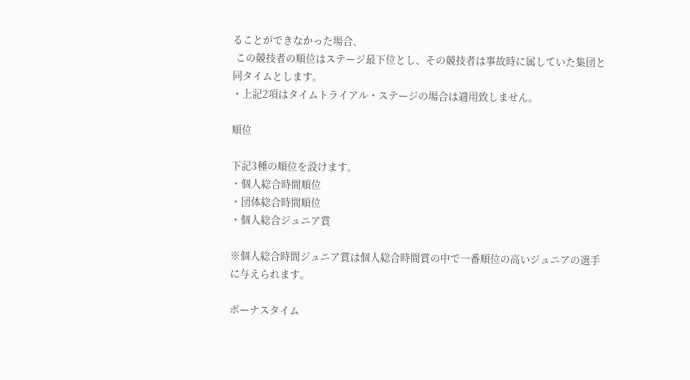ることができなかった場合、
 この競技者の順位はステージ最下位とし、その競技者は事故時に属していた集団と同タイムとします。
・上記2項はタイムトライアル・ステージの場合は適用致しません。

順位

下記3種の順位を設けます。
・個人総合時間順位
・団体総合時間順位
・個人総合ジュニア賞

※個人総合時間ジュニア賞は個人総合時間賞の中で一番順位の高いジュニアの選手に与えられます。

ボーナスタイム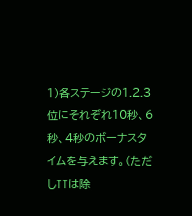1)各ステージの1.2.3位にそれぞれ10秒、6秒、4秒のボーナスタイムを与えます。(ただしTTは除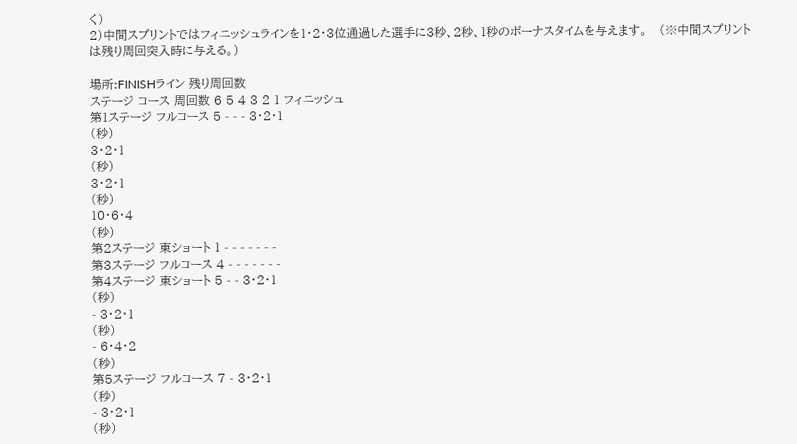く)
2)中間スプリントではフィニッシュラインを1・2・3位通過した選手に3秒、2秒、1秒のボーナスタイムを与えます。   (※中間スプリントは残り周回突入時に与える。)

場所:FINISHライン 残り周回数
ステージ コース 周回数 6 5 4 3 2 1 フィニッシュ
第1ステージ フルコース 5 - - - 3・2・1
(秒)
3・2・1
(秒)
3・2・1
(秒)
10・6・4
(秒)
第2ステージ 東ショート 1 - - - - - - -
第3ステージ フルコース 4 - - - - - - -
第4ステージ 東ショート 5 - - 3・2・1
(秒)
- 3・2・1
(秒)
- 6・4・2
(秒)
第5ステージ フルコース 7 - 3・2・1
(秒)
- 3・2・1
(秒)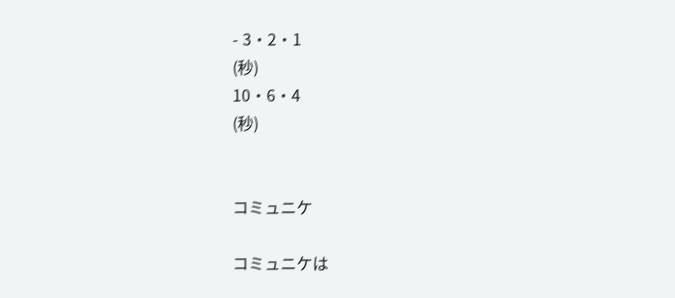- 3・2・1
(秒)
10・6・4
(秒)


コミュニケ

コミュニケは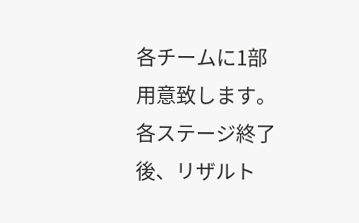各チームに1部用意致します。各ステージ終了後、リザルト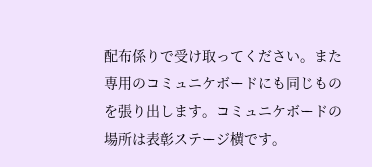配布係りで受け取ってください。また専用のコミュニケボードにも同じものを張り出します。コミュニケボードの場所は表彰ステージ横です。